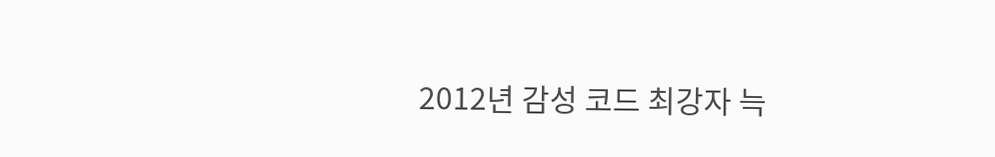2012년 감성 코드 최강자 늑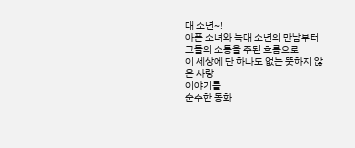대 소년~!
아픈 소녀와 늑대 소년의 만남부터
그들의 소통을 주된 흐름으로
이 세상에 단 하나도 없는 뜻하지 않은 사랑
이야기를
순수한 동화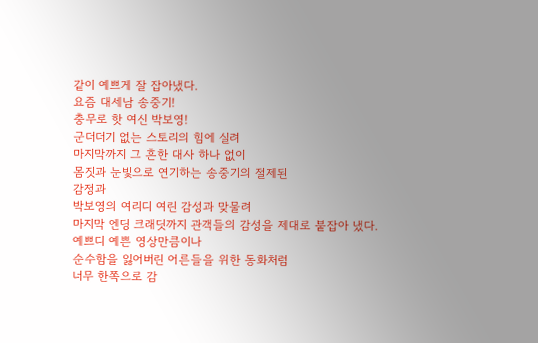같이 예쁘게 잘 잡아냈다.
요즘 대세남 송중기!
충무로 핫 여신 박보영!
군더더기 없는 스토리의 힘에 실려
마지막까지 그 흔한 대사 하나 없이
몸짓과 눈빛으로 연기하는 송중기의 절제된
감정과
박보영의 여리디 여린 감성과 맞물려
마지막 엔딩 크래딧까지 관객들의 감성을 제대로 붙잡아 냈다.
예쁘디 예쁜 영상만큼이나
순수함을 잃어버린 어른들을 위한 동화처럼
너무 한쪽으로 감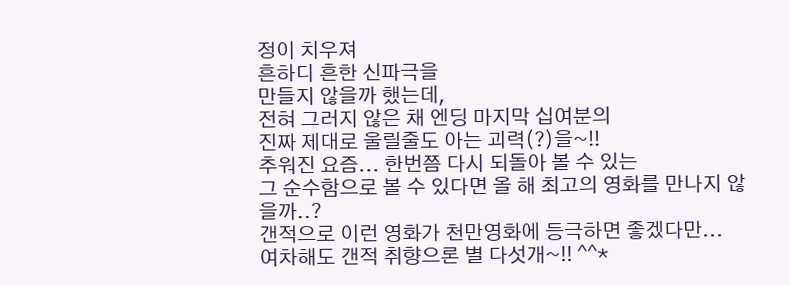정이 치우져
흔하디 흔한 신파극을
만들지 않을까 했는데,
전혀 그러지 않은 채 엔딩 마지막 십여분의
진짜 제대로 울릴줄도 아는 괴력(?)을~!!
추워진 요즘... 한번쯤 다시 되돌아 볼 수 있는
그 순수함으로 볼 수 있다면 올 해 최고의 영화를 만나지 않을까..?
갠적으로 이런 영화가 천만영화에 등극하면 좋겠다만...
여차해도 갠적 취향으론 별 다섯개~!! ^^*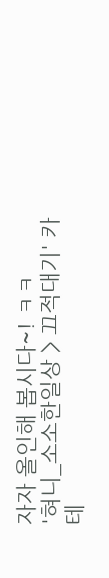자자 올인해 봅시다~! ㅋㅋ
'혀니_소소한일상 > 끄적대기' 카테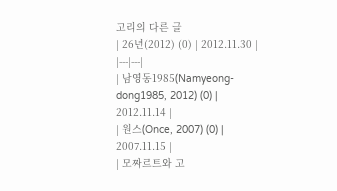고리의 다른 글
| 26년(2012) (0) | 2012.11.30 |
|---|---|
| 남영동1985(Namyeong-dong1985, 2012) (0) | 2012.11.14 |
| 원스(Once, 2007) (0) | 2007.11.15 |
| 모짜르트와 고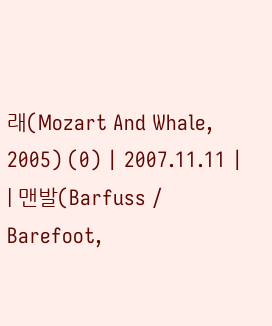래(Mozart And Whale, 2005) (0) | 2007.11.11 |
| 맨발(Barfuss / Barefoot,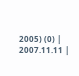2005) (0) | 2007.11.11 |